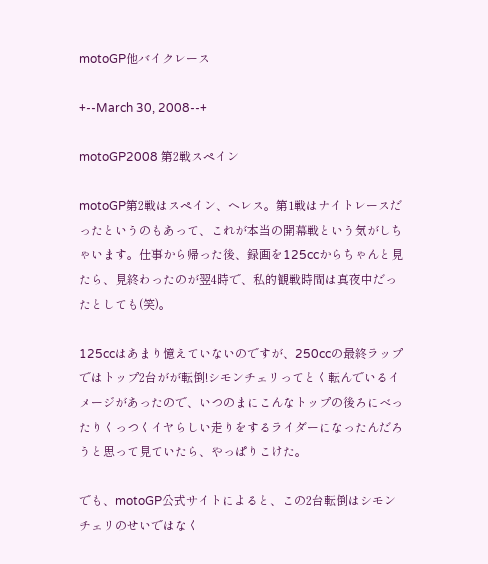motoGP他バイクレース

+--March 30, 2008--+

motoGP2008 第2戦スペイン

motoGP第2戦はスペイン、ヘレス。第1戦はナイトレースだったというのもあって、これが本当の開幕戦という気がしちゃいます。仕事から帰った後、録画を125ccからちゃんと見たら、見終わったのが翌4時で、私的観戦時間は真夜中だったとしても(笑)。

125ccはあまり憶えていないのですが、250ccの最終ラップではトップ2台がが転倒!シモンチェリってとく転んでいるイメージがあったので、いつのまにこんなトップの後ろにべったりくっつくイヤらしい走りをするライダーになったんだろうと思って見ていたら、やっぱりこけた。

でも、motoGP公式サイトによると、この2台転倒はシモンチェリのせいではなく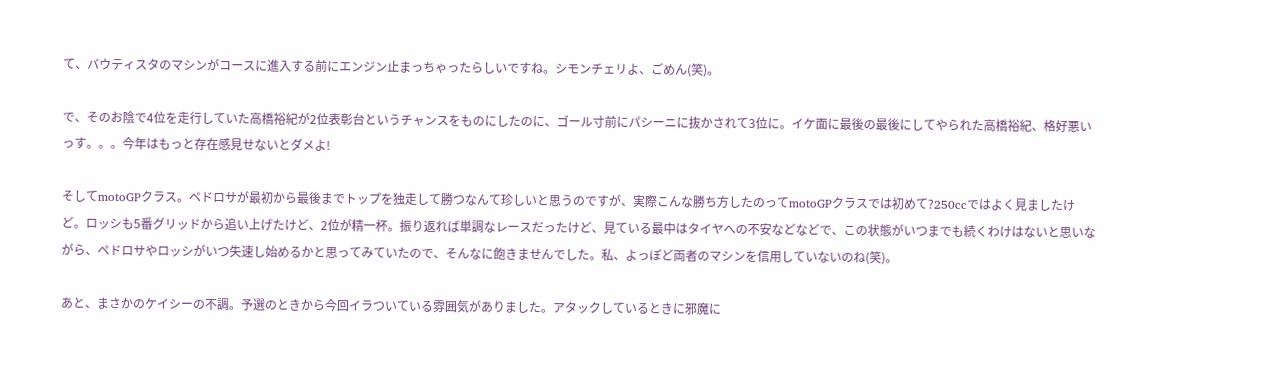て、バウティスタのマシンがコースに進入する前にエンジン止まっちゃったらしいですね。シモンチェリよ、ごめん(笑)。

で、そのお陰で4位を走行していた高橋裕紀が2位表彰台というチャンスをものにしたのに、ゴール寸前にパシーニに抜かされて3位に。イケ面に最後の最後にしてやられた高橋裕紀、格好悪いっす。。。今年はもっと存在感見せないとダメよ!

そしてmotoGPクラス。ペドロサが最初から最後までトップを独走して勝つなんて珍しいと思うのですが、実際こんな勝ち方したのってmotoGPクラスでは初めて?250ccではよく見ましたけど。ロッシも5番グリッドから追い上げたけど、2位が精一杯。振り返れば単調なレースだったけど、見ている最中はタイヤへの不安などなどで、この状態がいつまでも続くわけはないと思いながら、ペドロサやロッシがいつ失速し始めるかと思ってみていたので、そんなに飽きませんでした。私、よっぽど両者のマシンを信用していないのね(笑)。

あと、まさかのケイシーの不調。予選のときから今回イラついている雰囲気がありました。アタックしているときに邪魔に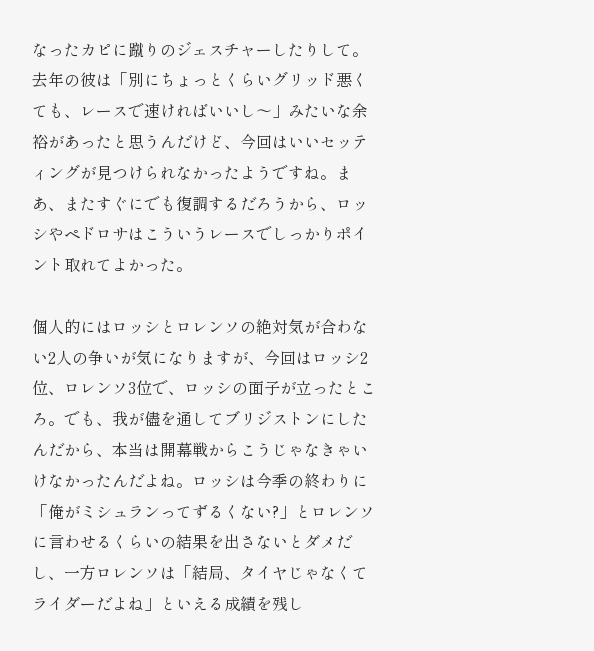なったカピに蹴りのジェスチャーしたりして。去年の彼は「別にちょっとくらいグリッド悪くても、レースで速ければいいし〜」みたいな余裕があったと思うんだけど、今回はいいセッティングが見つけられなかったようですね。まあ、またすぐにでも復調するだろうから、ロッシやペドロサはこういうレースでしっかりポイント取れてよかった。

個人的にはロッシとロレンソの絶対気が合わない2人の争いが気になりますが、今回はロッシ2位、ロレンソ3位で、ロッシの面子が立ったところ。でも、我が儘を通してブリジストンにしたんだから、本当は開幕戦からこうじゃなきゃいけなかったんだよね。ロッシは今季の終わりに「俺がミシュランってずるくない?」とロレンソに言わせるくらいの結果を出さないとダメだし、一方ロレンソは「結局、タイヤじゃなくてライダーだよね」といえる成績を残し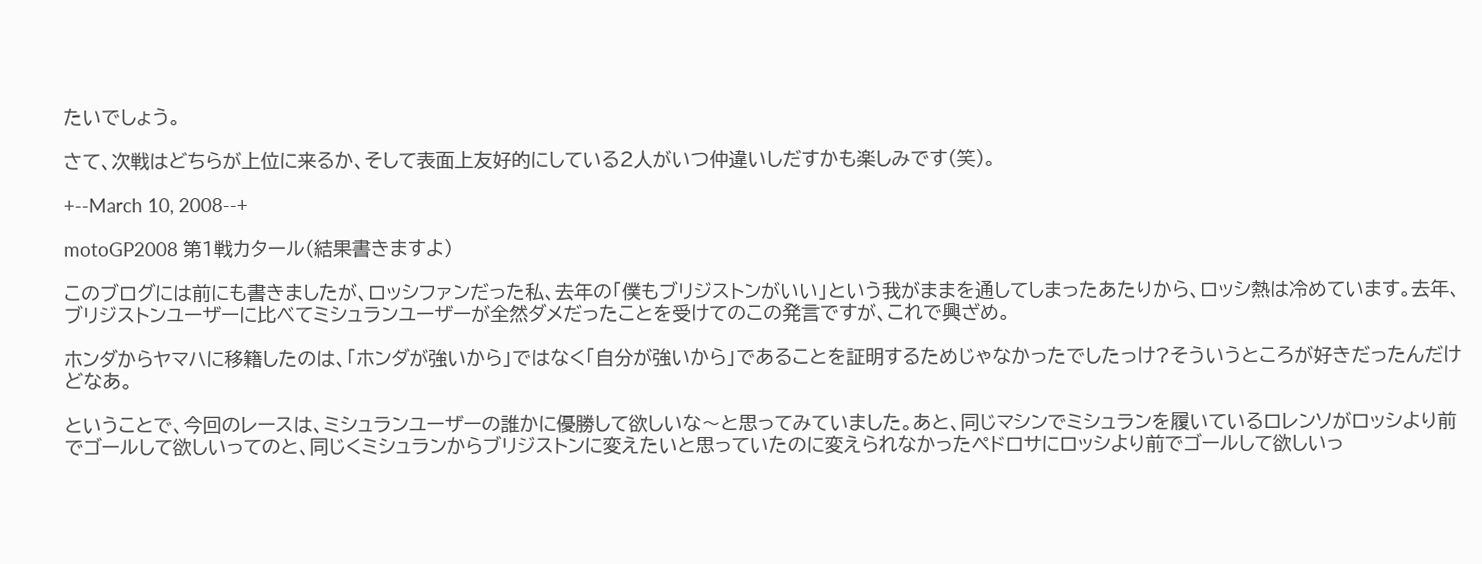たいでしょう。

さて、次戦はどちらが上位に来るか、そして表面上友好的にしている2人がいつ仲違いしだすかも楽しみです(笑)。

+--March 10, 2008--+

motoGP2008 第1戦カタール(結果書きますよ)

このブログには前にも書きましたが、ロッシファンだった私、去年の「僕もブリジストンがいい」という我がままを通してしまったあたりから、ロッシ熱は冷めています。去年、ブリジストンユーザーに比べてミシュランユーザーが全然ダメだったことを受けてのこの発言ですが、これで興ざめ。

ホンダからヤマハに移籍したのは、「ホンダが強いから」ではなく「自分が強いから」であることを証明するためじゃなかったでしたっけ?そういうところが好きだったんだけどなあ。

ということで、今回のレースは、ミシュランユーザーの誰かに優勝して欲しいな〜と思ってみていました。あと、同じマシンでミシュランを履いているロレンソがロッシより前でゴールして欲しいってのと、同じくミシュランからブリジストンに変えたいと思っていたのに変えられなかったペドロサにロッシより前でゴールして欲しいっ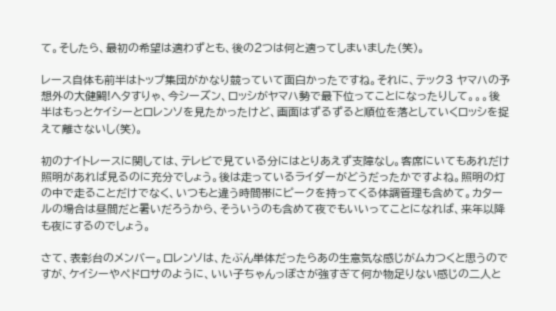て。そしたら、最初の希望は適わずとも、後の2つは何と適ってしまいました(笑)。

レース自体も前半はトップ集団がかなり競っていて面白かったですね。それに、テック3 ヤマハの予想外の大健闘!ヘタすりゃ、今シーズン、ロッシがヤマハ勢で最下位ってことになったりして。。。後半はもっとケイシーとロレンソを見たかったけど、画面はずるずると順位を落としていくロッシを捉えて離さないし(笑)。

初のナイトレースに関しては、テレビで見ている分にはとりあえず支障なし。客席にいてもあれだけ照明があれば見るのに充分でしょう。後は走っているライダーがどうだったかですよね。照明の灯の中で走ることだけでなく、いつもと違う時間帯にピークを持ってくる体調管理も含めて。カタールの場合は昼間だと暑いだろうから、そういうのも含めて夜でもいいってことになれば、来年以降も夜にするのでしょう。

さて、表彰台のメンバー。ロレンソは、たぶん単体だったらあの生意気な感じがムカつくと思うのですが、ケイシーやペドロサのように、いい子ちゃんっぽさが強すぎて何か物足りない感じの二人と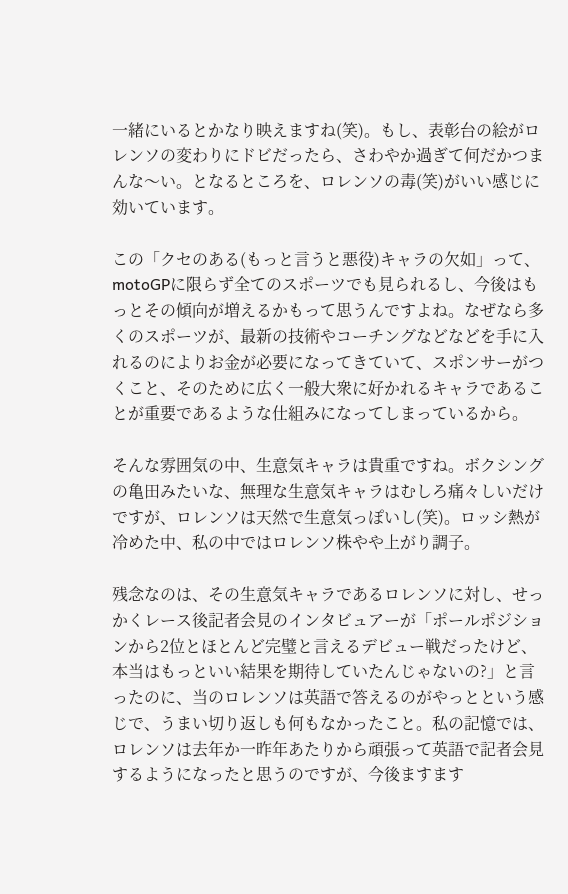一緒にいるとかなり映えますね(笑)。もし、表彰台の絵がロレンソの変わりにドビだったら、さわやか過ぎて何だかつまんな〜い。となるところを、ロレンソの毒(笑)がいい感じに効いています。

この「クセのある(もっと言うと悪役)キャラの欠如」って、motoGPに限らず全てのスポーツでも見られるし、今後はもっとその傾向が増えるかもって思うんですよね。なぜなら多くのスポーツが、最新の技術やコーチングなどなどを手に入れるのによりお金が必要になってきていて、スポンサーがつくこと、そのために広く一般大衆に好かれるキャラであることが重要であるような仕組みになってしまっているから。

そんな雰囲気の中、生意気キャラは貴重ですね。ボクシングの亀田みたいな、無理な生意気キャラはむしろ痛々しいだけですが、ロレンソは天然で生意気っぽいし(笑)。ロッシ熱が冷めた中、私の中ではロレンソ株やや上がり調子。

残念なのは、その生意気キャラであるロレンソに対し、せっかくレース後記者会見のインタビュアーが「ポールポジションから2位とほとんど完璧と言えるデビュー戦だったけど、本当はもっといい結果を期待していたんじゃないの?」と言ったのに、当のロレンソは英語で答えるのがやっとという感じで、うまい切り返しも何もなかったこと。私の記憶では、ロレンソは去年か一昨年あたりから頑張って英語で記者会見するようになったと思うのですが、今後ますます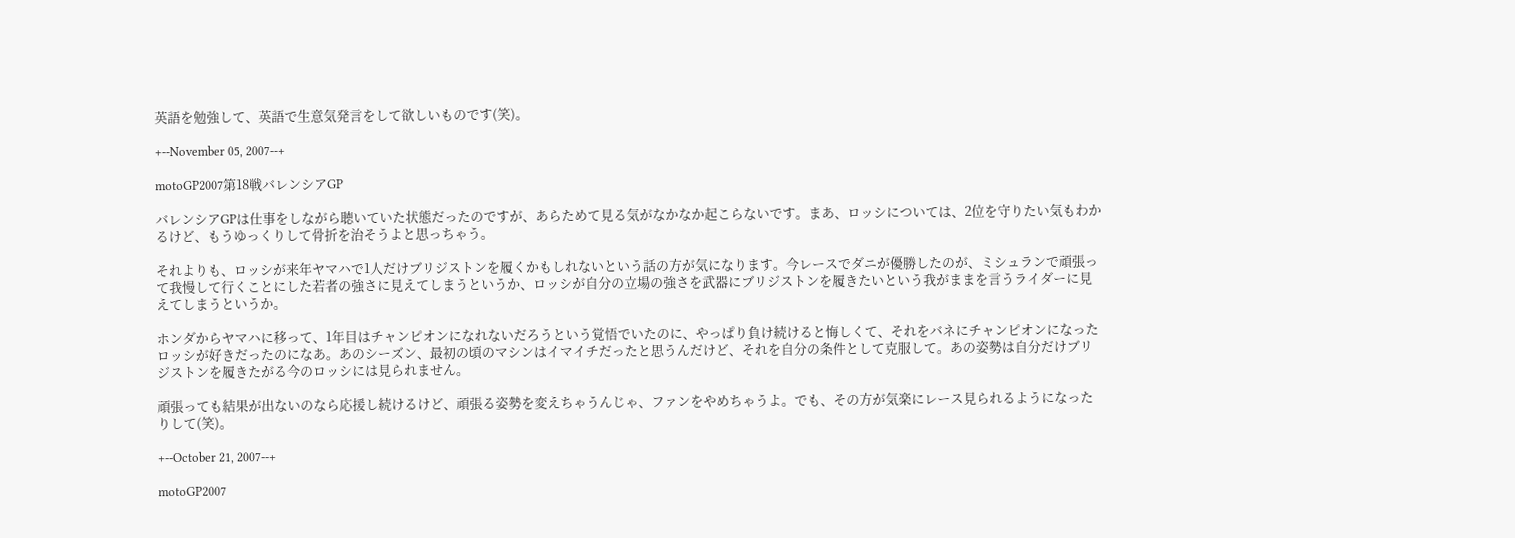英語を勉強して、英語で生意気発言をして欲しいものです(笑)。

+--November 05, 2007--+

motoGP2007第18戦バレンシアGP

バレンシアGPは仕事をしながら聴いていた状態だったのですが、あらためて見る気がなかなか起こらないです。まあ、ロッシについては、2位を守りたい気もわかるけど、もうゆっくりして骨折を治そうよと思っちゃう。

それよりも、ロッシが来年ヤマハで1人だけブリジストンを履くかもしれないという話の方が気になります。今レースでダニが優勝したのが、ミシュランで頑張って我慢して行くことにした若者の強さに見えてしまうというか、ロッシが自分の立場の強さを武器にブリジストンを履きたいという我がままを言うライダーに見えてしまうというか。

ホンダからヤマハに移って、1年目はチャンピオンになれないだろうという覚悟でいたのに、やっぱり負け続けると悔しくて、それをバネにチャンピオンになったロッシが好きだったのになあ。あのシーズン、最初の頃のマシンはイマイチだったと思うんだけど、それを自分の条件として克服して。あの姿勢は自分だけブリジストンを履きたがる今のロッシには見られません。

頑張っても結果が出ないのなら応援し続けるけど、頑張る姿勢を変えちゃうんじゃ、ファンをやめちゃうよ。でも、その方が気楽にレース見られるようになったりして(笑)。

+--October 21, 2007--+

motoGP2007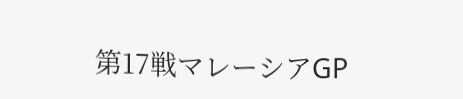第17戦マレーシアGP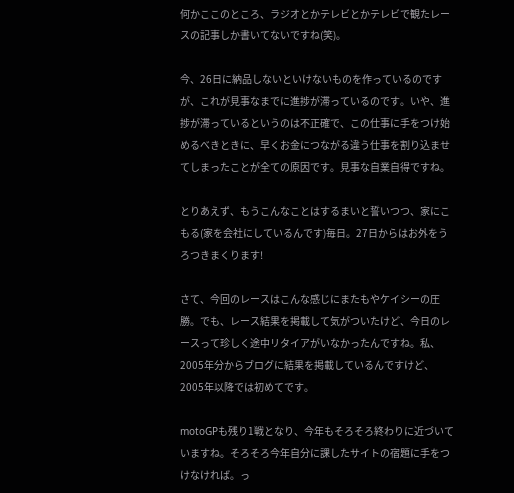何かここのところ、ラジオとかテレビとかテレビで観たレースの記事しか書いてないですね(笑)。

今、26日に納品しないといけないものを作っているのですが、これが見事なまでに進捗が滞っているのです。いや、進捗が滞っているというのは不正確で、この仕事に手をつけ始めるべきときに、早くお金につながる違う仕事を割り込ませてしまったことが全ての原因です。見事な自業自得ですね。

とりあえず、もうこんなことはするまいと誓いつつ、家にこもる(家を会社にしているんです)毎日。27日からはお外をうろつきまくります!

さて、今回のレースはこんな感じにまたもやケイシーの圧勝。でも、レース結果を掲載して気がついたけど、今日のレースって珍しく途中リタイアがいなかったんですね。私、2005年分からブログに結果を掲載しているんですけど、2005年以降では初めてです。

motoGPも残り1戦となり、今年もそろそろ終わりに近づいていますね。そろそろ今年自分に課したサイトの宿題に手をつけなければ。っ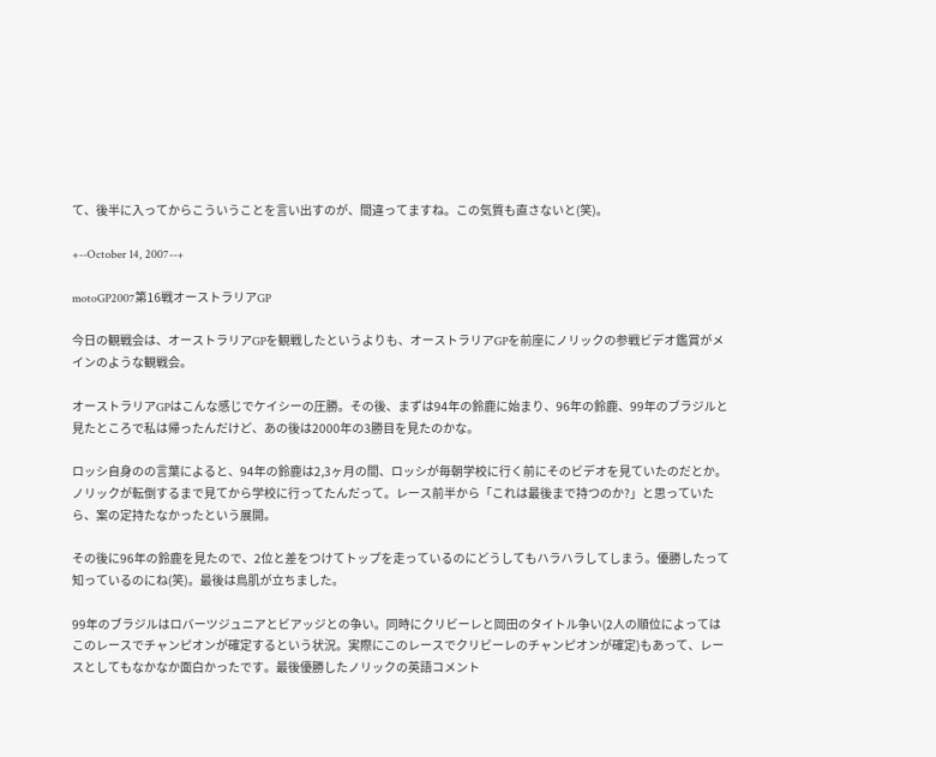て、後半に入ってからこういうことを言い出すのが、間違ってますね。この気質も直さないと(笑)。

+--October 14, 2007--+

motoGP2007第16戦オーストラリアGP

今日の観戦会は、オーストラリアGPを観戦したというよりも、オーストラリアGPを前座にノリックの参戦ビデオ鑑賞がメインのような観戦会。

オーストラリアGPはこんな感じでケイシーの圧勝。その後、まずは94年の鈴鹿に始まり、96年の鈴鹿、99年のブラジルと見たところで私は帰ったんだけど、あの後は2000年の3勝目を見たのかな。

ロッシ自身のの言葉によると、94年の鈴鹿は2,3ヶ月の間、ロッシが毎朝学校に行く前にそのビデオを見ていたのだとか。ノリックが転倒するまで見てから学校に行ってたんだって。レース前半から「これは最後まで持つのか?」と思っていたら、案の定持たなかったという展開。

その後に96年の鈴鹿を見たので、2位と差をつけてトップを走っているのにどうしてもハラハラしてしまう。優勝したって知っているのにね(笑)。最後は鳥肌が立ちました。

99年のブラジルはロバーツジュニアとビアッジとの争い。同時にクリビーレと岡田のタイトル争い(2人の順位によってはこのレースでチャンピオンが確定するという状況。実際にこのレースでクリビーレのチャンピオンが確定)もあって、レースとしてもなかなか面白かったです。最後優勝したノリックの英語コメント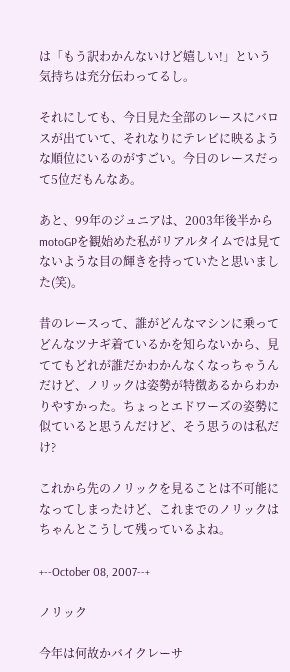は「もう訳わかんないけど嬉しい!」という気持ちは充分伝わってるし。

それにしても、今日見た全部のレースにバロスが出ていて、それなりにテレビに映るような順位にいるのがすごい。今日のレースだって5位だもんなあ。

あと、99年のジュニアは、2003年後半からmotoGPを観始めた私がリアルタイムでは見てないような目の輝きを持っていたと思いました(笑)。

昔のレースって、誰がどんなマシンに乗ってどんなツナギ着ているかを知らないから、見ててもどれが誰だかわかんなくなっちゃうんだけど、ノリックは姿勢が特徴あるからわかりやすかった。ちょっとエドワーズの姿勢に似ていると思うんだけど、そう思うのは私だけ?

これから先のノリックを見ることは不可能になってしまったけど、これまでのノリックはちゃんとこうして残っているよね。

+--October 08, 2007--+

ノリック

今年は何故かバイクレーサ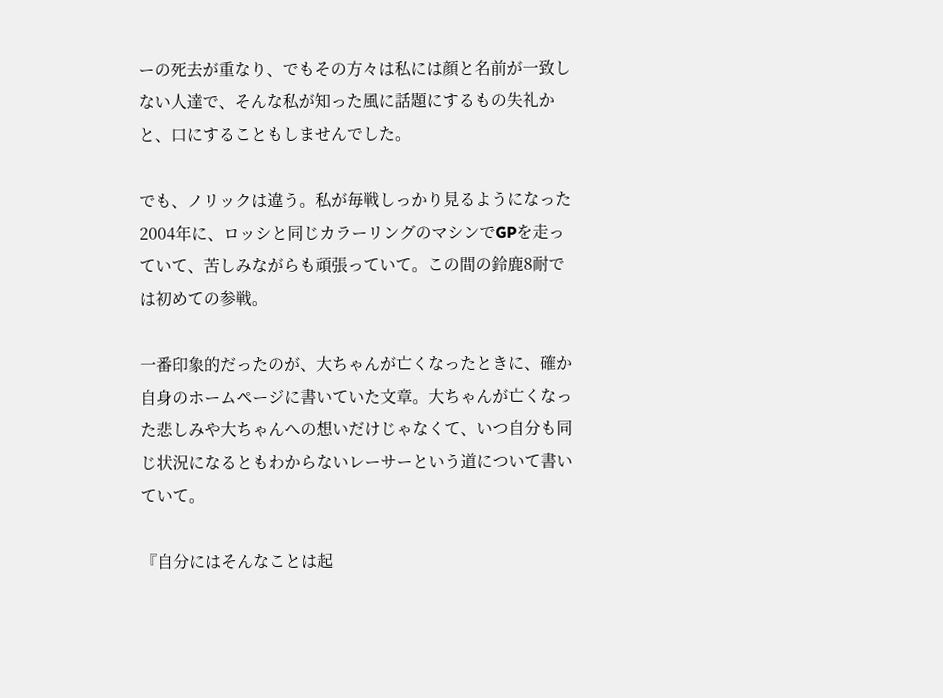ーの死去が重なり、でもその方々は私には顔と名前が一致しない人達で、そんな私が知った風に話題にするもの失礼かと、口にすることもしませんでした。

でも、ノリックは違う。私が毎戦しっかり見るようになった2004年に、ロッシと同じカラーリングのマシンでGPを走っていて、苦しみながらも頑張っていて。この間の鈴鹿8耐では初めての参戦。

一番印象的だったのが、大ちゃんが亡くなったときに、確か自身のホームページに書いていた文章。大ちゃんが亡くなった悲しみや大ちゃんへの想いだけじゃなくて、いつ自分も同じ状況になるともわからないレーサーという道について書いていて。

『自分にはそんなことは起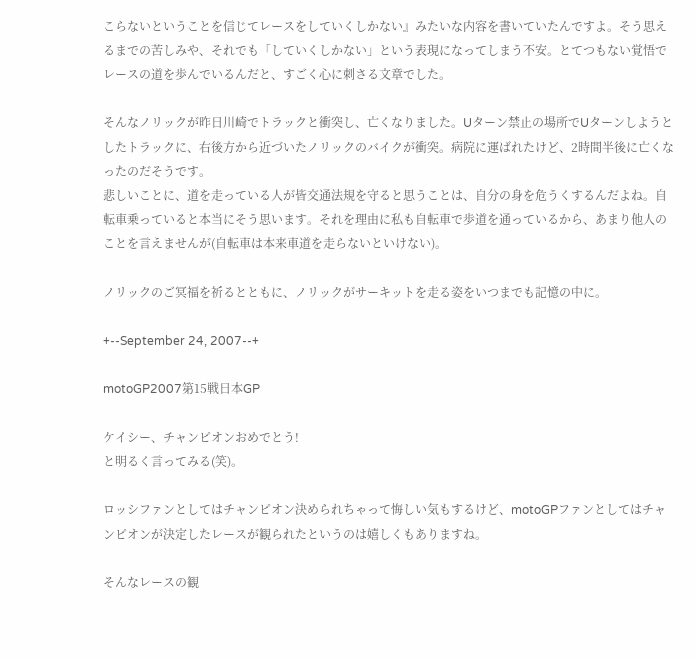こらないということを信じてレースをしていくしかない』みたいな内容を書いていたんですよ。そう思えるまでの苦しみや、それでも「していくしかない」という表現になってしまう不安。とてつもない覚悟でレースの道を歩んでいるんだと、すごく心に刺さる文章でした。

そんなノリックが昨日川崎でトラックと衝突し、亡くなりました。Uターン禁止の場所でUターンしようとしたトラックに、右後方から近づいたノリックのバイクが衝突。病院に運ばれたけど、2時間半後に亡くなったのだそうです。
悲しいことに、道を走っている人が皆交通法規を守ると思うことは、自分の身を危うくするんだよね。自転車乗っていると本当にそう思います。それを理由に私も自転車で歩道を通っているから、あまり他人のことを言えませんが(自転車は本来車道を走らないといけない)。

ノリックのご冥福を祈るとともに、ノリックがサーキットを走る姿をいつまでも記憶の中に。

+--September 24, 2007--+

motoGP2007第15戦日本GP

ケイシー、チャンピオンおめでとう!
と明るく言ってみる(笑)。

ロッシファンとしてはチャンピオン決められちゃって悔しい気もするけど、motoGPファンとしてはチャンピオンが決定したレースが観られたというのは嬉しくもありますね。

そんなレースの観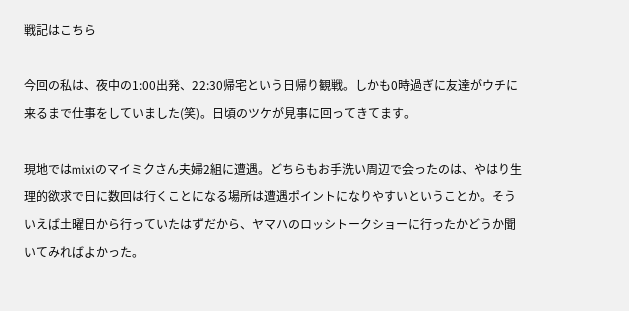戦記はこちら

今回の私は、夜中の1:00出発、22:30帰宅という日帰り観戦。しかも0時過ぎに友達がウチに来るまで仕事をしていました(笑)。日頃のツケが見事に回ってきてます。

現地ではmixiのマイミクさん夫婦2組に遭遇。どちらもお手洗い周辺で会ったのは、やはり生理的欲求で日に数回は行くことになる場所は遭遇ポイントになりやすいということか。そういえば土曜日から行っていたはずだから、ヤマハのロッシトークショーに行ったかどうか聞いてみればよかった。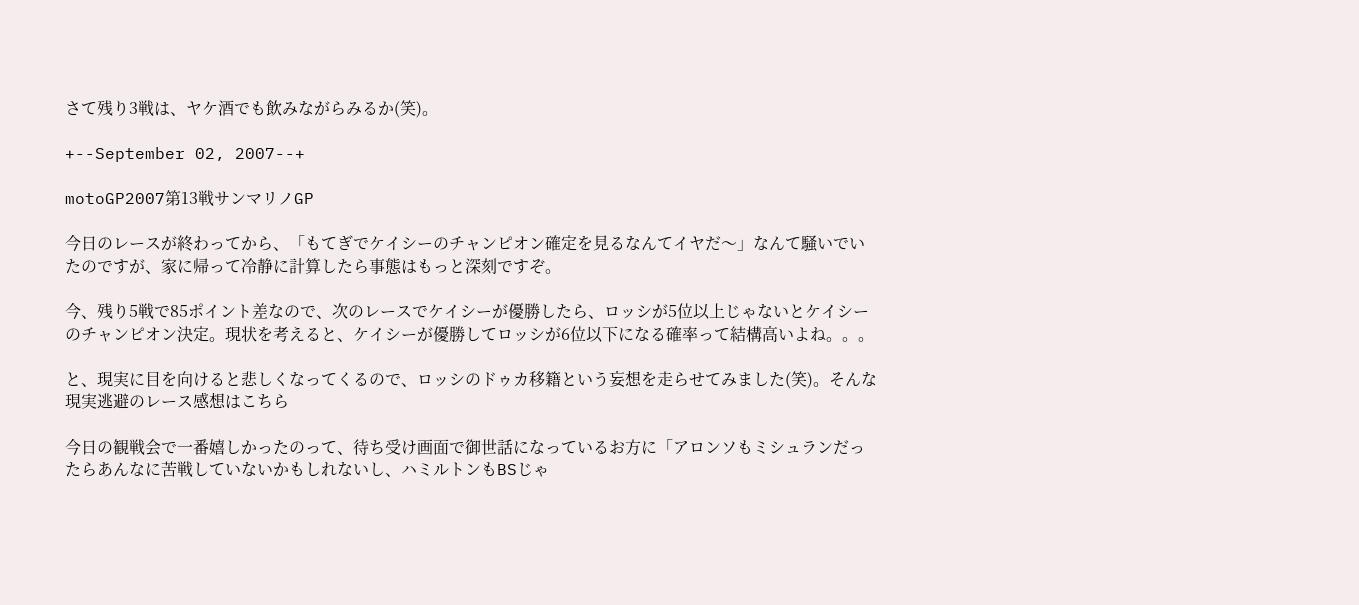さて残り3戦は、ヤケ酒でも飲みながらみるか(笑)。

+--September 02, 2007--+

motoGP2007第13戦サンマリノGP

今日のレースが終わってから、「もてぎでケイシーのチャンピオン確定を見るなんてイヤだ〜」なんて騒いでいたのですが、家に帰って冷静に計算したら事態はもっと深刻ですぞ。

今、残り5戦で85ポイント差なので、次のレースでケイシーが優勝したら、ロッシが5位以上じゃないとケイシーのチャンピオン決定。現状を考えると、ケイシーが優勝してロッシが6位以下になる確率って結構高いよね。。。

と、現実に目を向けると悲しくなってくるので、ロッシのドゥカ移籍という妄想を走らせてみました(笑)。そんな現実逃避のレース感想はこちら

今日の観戦会で一番嬉しかったのって、待ち受け画面で御世話になっているお方に「アロンソもミシュランだったらあんなに苦戦していないかもしれないし、ハミルトンもBSじゃ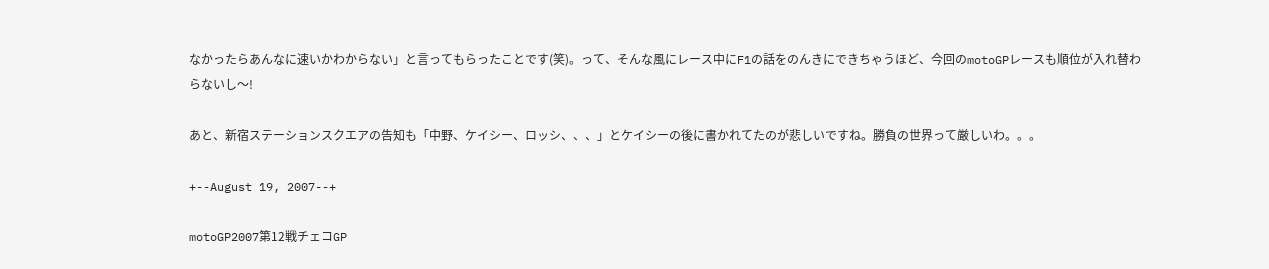なかったらあんなに速いかわからない」と言ってもらったことです(笑)。って、そんな風にレース中にF1の話をのんきにできちゃうほど、今回のmotoGPレースも順位が入れ替わらないし〜!

あと、新宿ステーションスクエアの告知も「中野、ケイシー、ロッシ、、、」とケイシーの後に書かれてたのが悲しいですね。勝負の世界って厳しいわ。。。

+--August 19, 2007--+

motoGP2007第12戦チェコGP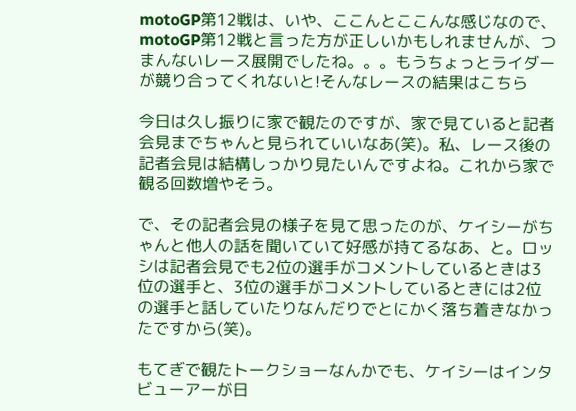motoGP第12戦は、いや、ここんとここんな感じなので、motoGP第12戦と言った方が正しいかもしれませんが、つまんないレース展開でしたね。。。もうちょっとライダーが競り合ってくれないと!そんなレースの結果はこちら

今日は久し振りに家で観たのですが、家で見ていると記者会見までちゃんと見られていいなあ(笑)。私、レース後の記者会見は結構しっかり見たいんですよね。これから家で観る回数増やそう。

で、その記者会見の様子を見て思ったのが、ケイシーがちゃんと他人の話を聞いていて好感が持てるなあ、と。ロッシは記者会見でも2位の選手がコメントしているときは3位の選手と、3位の選手がコメントしているときには2位の選手と話していたりなんだりでとにかく落ち着きなかったですから(笑)。

もてぎで観たトークショーなんかでも、ケイシーはインタビューアーが日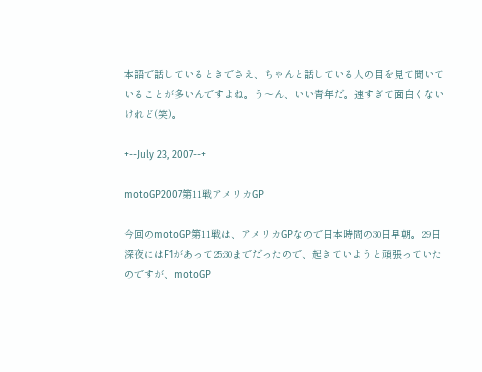本語で話しているときでさえ、ちゃんと話している人の目を見て聞いていることが多いんですよね。う〜ん、いい青年だ。速すぎて面白くないけれど(笑)。

+--July 23, 2007--+

motoGP2007第11戦アメリカGP

今回のmotoGP第11戦は、アメリカGPなので日本時間の30日早朝。29日深夜にはF1があって25:30までだったので、起きていようと頑張っていたのですが、motoGP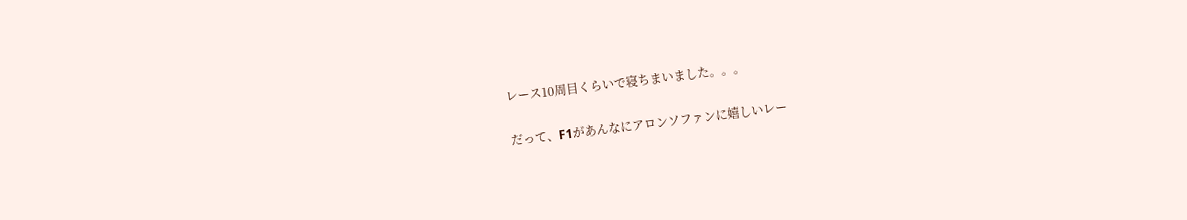レース10周目くらいで寝ちまいました。。。

だって、F1があんなにアロンソファンに嬉しいレー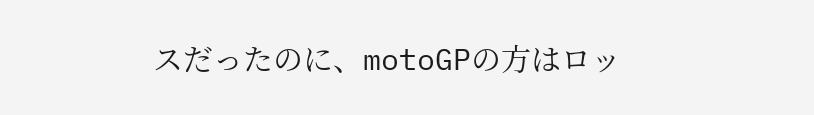スだったのに、motoGPの方はロッ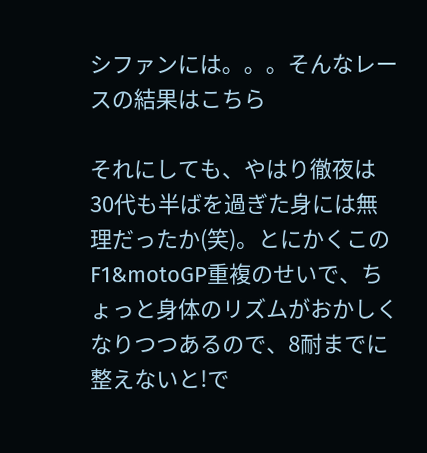シファンには。。。そんなレースの結果はこちら

それにしても、やはり徹夜は30代も半ばを過ぎた身には無理だったか(笑)。とにかくこのF1&motoGP重複のせいで、ちょっと身体のリズムがおかしくなりつつあるので、8耐までに整えないと!で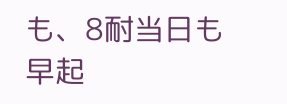も、8耐当日も早起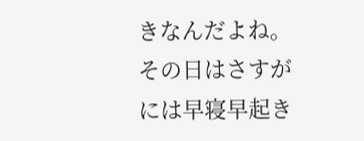きなんだよね。その日はさすがには早寝早起き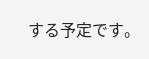する予定です。